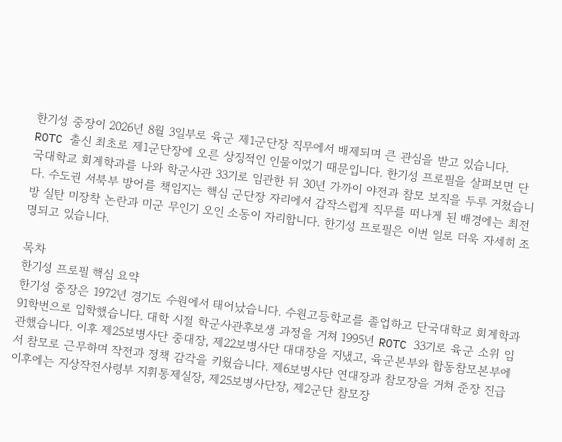한기성 중장이 2026년 8월 3일부로 육군 제1군단장 직무에서 배제되며 큰 관심을 받고 있습니다. ROTC 출신 최초로 제1군단장에 오른 상징적인 인물이었기 때문입니다. 한기성 프로필을 살펴보면 단국대학교 회계학과를 나와 학군사관 33기로 임관한 뒤 30년 가까이 야전과 참모 보직을 두루 거쳤습니다. 수도권 서북부 방어를 책임지는 핵심 군단장 자리에서 갑작스럽게 직무를 떠나게 된 배경에는 최전방 실탄 미장착 논란과 미군 무인기 오인 소동이 자리합니다. 한기성 프로필은 이번 일로 더욱 자세히 조명되고 있습니다.

목차
한기성 프로필 핵심 요약
한기성 중장은 1972년 경기도 수원에서 태어났습니다. 수원고등학교를 졸업하고 단국대학교 회계학과 91학번으로 입학했습니다. 대학 시절 학군사관후보생 과정을 거쳐 1995년 ROTC 33기로 육군 소위 임관했습니다. 이후 제25보병사단 중대장, 제22보병사단 대대장을 지냈고, 육군본부와 합동참모본부에서 참모로 근무하며 작전과 정책 감각을 키웠습니다. 제6보병사단 연대장과 참모장을 거쳐 준장 진급 이후에는 지상작전사령부 지휘통제실장, 제25보병사단장, 제2군단 참모장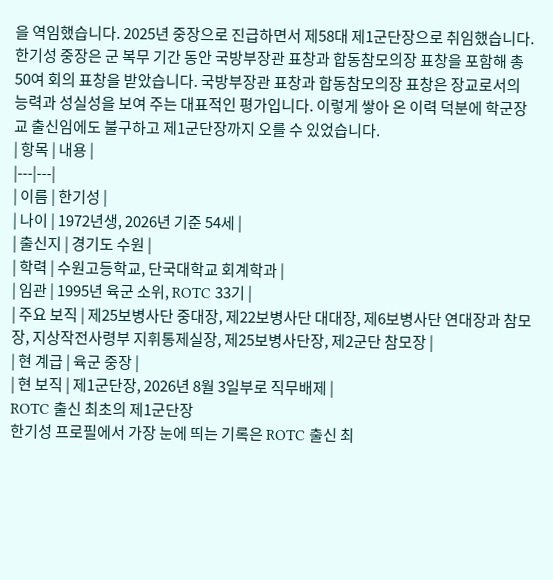을 역임했습니다. 2025년 중장으로 진급하면서 제58대 제1군단장으로 취임했습니다.
한기성 중장은 군 복무 기간 동안 국방부장관 표창과 합동참모의장 표창을 포함해 총 50여 회의 표창을 받았습니다. 국방부장관 표창과 합동참모의장 표창은 장교로서의 능력과 성실성을 보여 주는 대표적인 평가입니다. 이렇게 쌓아 온 이력 덕분에 학군장교 출신임에도 불구하고 제1군단장까지 오를 수 있었습니다.
| 항목 | 내용 |
|---|---|
| 이름 | 한기성 |
| 나이 | 1972년생, 2026년 기준 54세 |
| 출신지 | 경기도 수원 |
| 학력 | 수원고등학교, 단국대학교 회계학과 |
| 임관 | 1995년 육군 소위, ROTC 33기 |
| 주요 보직 | 제25보병사단 중대장, 제22보병사단 대대장, 제6보병사단 연대장과 참모장, 지상작전사령부 지휘통제실장, 제25보병사단장, 제2군단 참모장 |
| 현 계급 | 육군 중장 |
| 현 보직 | 제1군단장, 2026년 8월 3일부로 직무배제 |
ROTC 출신 최초의 제1군단장
한기성 프로필에서 가장 눈에 띄는 기록은 ROTC 출신 최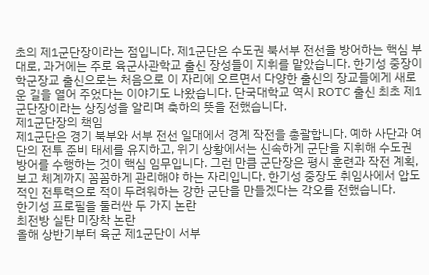초의 제1군단장이라는 점입니다. 제1군단은 수도권 북서부 전선을 방어하는 핵심 부대로, 과거에는 주로 육군사관학교 출신 장성들이 지휘를 맡았습니다. 한기성 중장이 학군장교 출신으로는 처음으로 이 자리에 오르면서 다양한 출신의 장교들에게 새로운 길을 열어 주었다는 이야기도 나왔습니다. 단국대학교 역시 ROTC 출신 최초 제1군단장이라는 상징성을 알리며 축하의 뜻을 전했습니다.
제1군단장의 책임
제1군단은 경기 북부와 서부 전선 일대에서 경계 작전을 총괄합니다. 예하 사단과 여단의 전투 준비 태세를 유지하고, 위기 상황에서는 신속하게 군단을 지휘해 수도권 방어를 수행하는 것이 핵심 임무입니다. 그런 만큼 군단장은 평시 훈련과 작전 계획, 보고 체계까지 꼼꼼하게 관리해야 하는 자리입니다. 한기성 중장도 취임사에서 압도적인 전투력으로 적이 두려워하는 강한 군단을 만들겠다는 각오를 전했습니다.
한기성 프로필을 둘러싼 두 가지 논란
최전방 실탄 미장착 논란
올해 상반기부터 육군 제1군단이 서부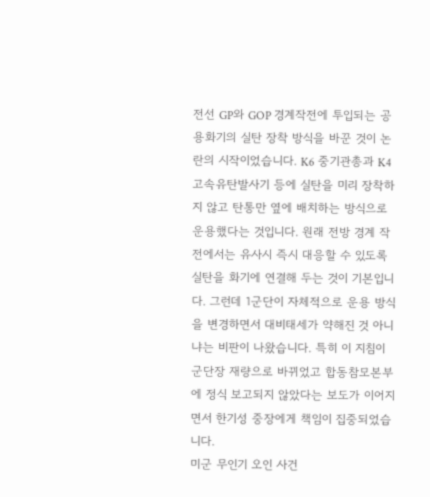전선 GP와 GOP 경계작전에 투입되는 공용화기의 실탄 장착 방식을 바꾼 것이 논란의 시작이었습니다. K6 중기관총과 K4 고속유탄발사기 등에 실탄을 미리 장착하지 않고 탄통만 옆에 배치하는 방식으로 운용했다는 것입니다. 원래 전방 경계 작전에서는 유사시 즉시 대응할 수 있도록 실탄을 화기에 연결해 두는 것이 기본입니다. 그런데 1군단이 자체적으로 운용 방식을 변경하면서 대비태세가 약해진 것 아니냐는 비판이 나왔습니다. 특히 이 지침이 군단장 재량으로 바뀌었고 합동참모본부에 정식 보고되지 않았다는 보도가 이어지면서 한기성 중장에게 책임이 집중되었습니다.
미군 무인기 오인 사건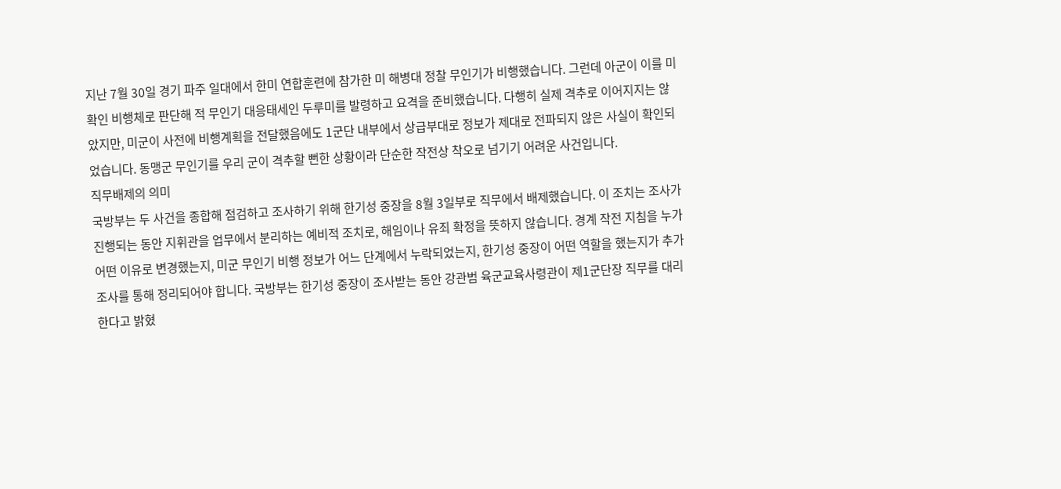지난 7월 30일 경기 파주 일대에서 한미 연합훈련에 참가한 미 해병대 정찰 무인기가 비행했습니다. 그런데 아군이 이를 미확인 비행체로 판단해 적 무인기 대응태세인 두루미를 발령하고 요격을 준비했습니다. 다행히 실제 격추로 이어지지는 않았지만, 미군이 사전에 비행계획을 전달했음에도 1군단 내부에서 상급부대로 정보가 제대로 전파되지 않은 사실이 확인되었습니다. 동맹군 무인기를 우리 군이 격추할 뻔한 상황이라 단순한 작전상 착오로 넘기기 어려운 사건입니다.
직무배제의 의미
국방부는 두 사건을 종합해 점검하고 조사하기 위해 한기성 중장을 8월 3일부로 직무에서 배제했습니다. 이 조치는 조사가 진행되는 동안 지휘관을 업무에서 분리하는 예비적 조치로, 해임이나 유죄 확정을 뜻하지 않습니다. 경계 작전 지침을 누가 어떤 이유로 변경했는지, 미군 무인기 비행 정보가 어느 단계에서 누락되었는지, 한기성 중장이 어떤 역할을 했는지가 추가 조사를 통해 정리되어야 합니다. 국방부는 한기성 중장이 조사받는 동안 강관범 육군교육사령관이 제1군단장 직무를 대리한다고 밝혔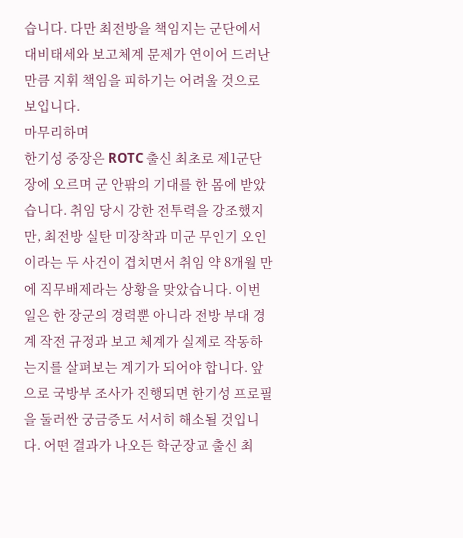습니다. 다만 최전방을 책임지는 군단에서 대비태세와 보고체계 문제가 연이어 드러난 만큼 지휘 책임을 피하기는 어려울 것으로 보입니다.
마무리하며
한기성 중장은 ROTC 출신 최초로 제1군단장에 오르며 군 안팎의 기대를 한 몸에 받았습니다. 취임 당시 강한 전투력을 강조했지만, 최전방 실탄 미장착과 미군 무인기 오인이라는 두 사건이 겹치면서 취임 약 8개월 만에 직무배제라는 상황을 맞았습니다. 이번 일은 한 장군의 경력뿐 아니라 전방 부대 경계 작전 규정과 보고 체계가 실제로 작동하는지를 살펴보는 계기가 되어야 합니다. 앞으로 국방부 조사가 진행되면 한기성 프로필을 둘러싼 궁금증도 서서히 해소될 것입니다. 어떤 결과가 나오든 학군장교 출신 최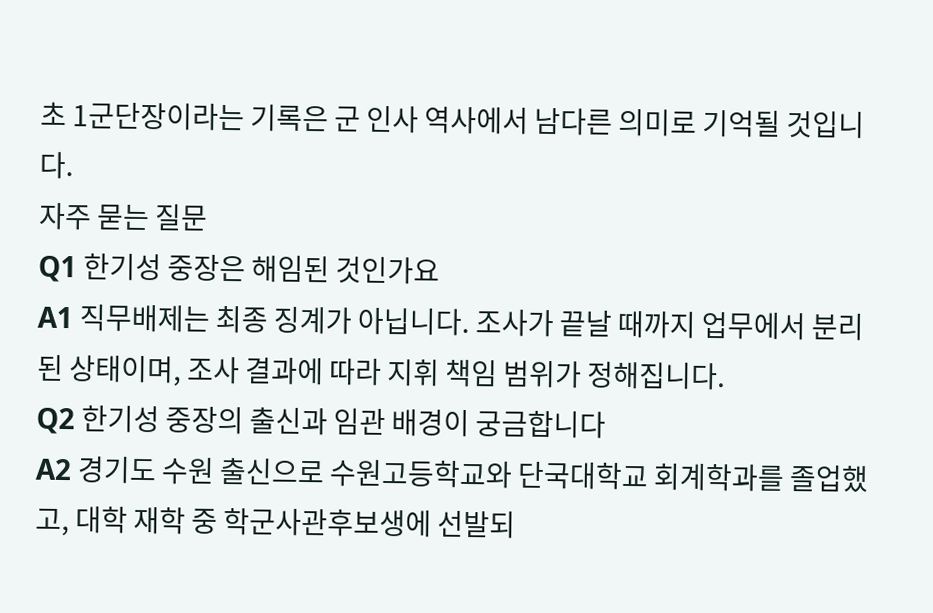초 1군단장이라는 기록은 군 인사 역사에서 남다른 의미로 기억될 것입니다.
자주 묻는 질문
Q1 한기성 중장은 해임된 것인가요
A1 직무배제는 최종 징계가 아닙니다. 조사가 끝날 때까지 업무에서 분리된 상태이며, 조사 결과에 따라 지휘 책임 범위가 정해집니다.
Q2 한기성 중장의 출신과 임관 배경이 궁금합니다
A2 경기도 수원 출신으로 수원고등학교와 단국대학교 회계학과를 졸업했고, 대학 재학 중 학군사관후보생에 선발되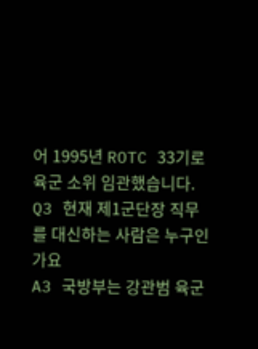어 1995년 ROTC 33기로 육군 소위 임관했습니다.
Q3 현재 제1군단장 직무를 대신하는 사람은 누구인가요
A3 국방부는 강관범 육군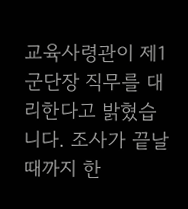교육사령관이 제1군단장 직무를 대리한다고 밝혔습니다. 조사가 끝날 때까지 한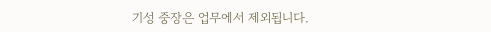기성 중장은 업무에서 제외됩니다.